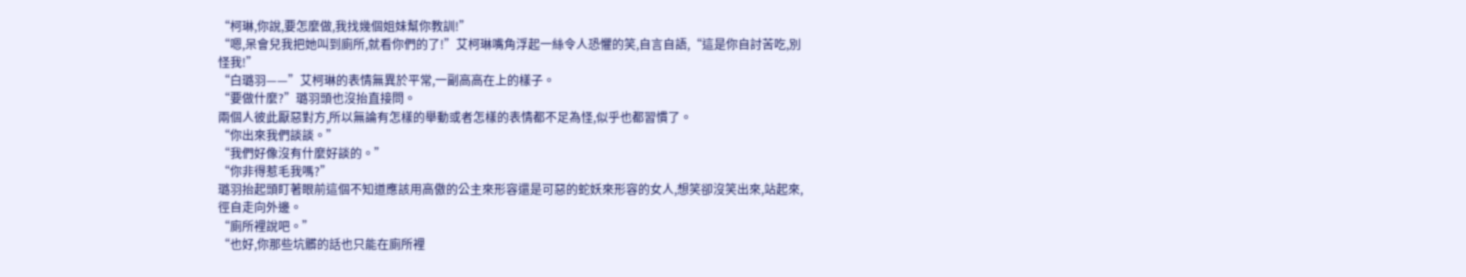“柯琳,你說,要怎麼做,我找幾個姐妹幫你教訓!”
“嗯,呆會兒我把她叫到廁所,就看你們的了!”艾柯琳嘴角浮起一絲令人恐懼的笑,自言自語,“這是你自討苦吃,別怪我!”
“白璐羽——”艾柯琳的表情無異於平常,一副高高在上的樣子。
“要做什麼?”璐羽頭也沒抬直接問。
兩個人彼此厭惡對方,所以無論有怎樣的舉動或者怎樣的表情都不足為怪,似乎也都習慣了。
“你出來我們談談。”
“我們好像沒有什麼好談的。”
“你非得惹毛我嗎?”
璐羽抬起頭盯著眼前這個不知道應該用高傲的公主來形容還是可惡的蛇妖來形容的女人,想笑卻沒笑出來,站起來,徑自走向外邊。
“廁所裡說吧。”
“也好,你那些坑髒的話也只能在廁所裡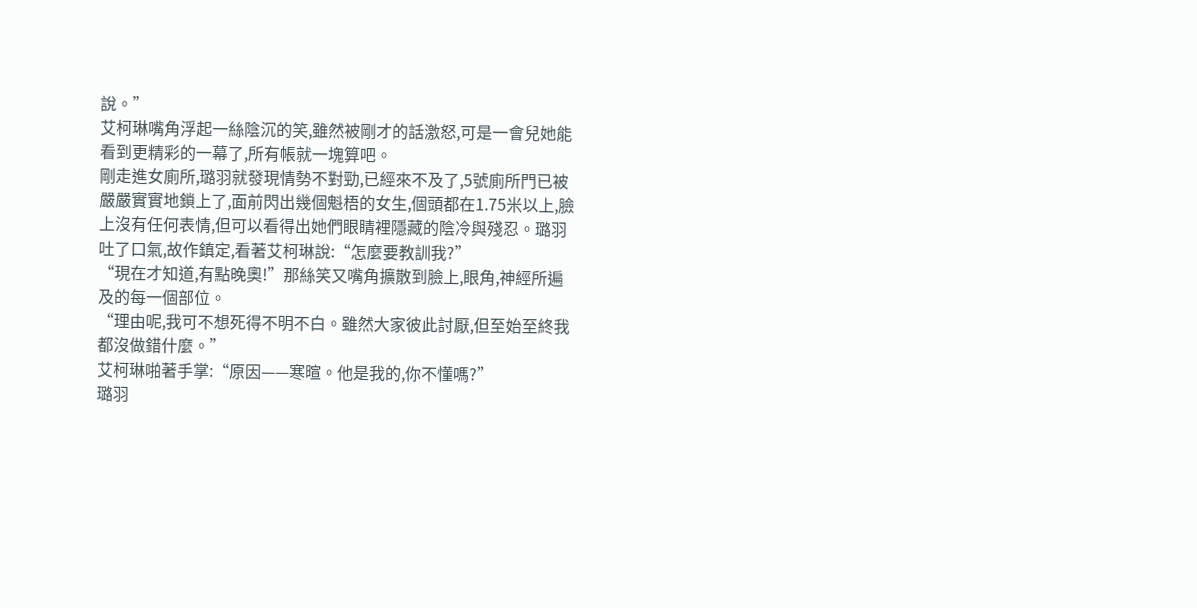說。”
艾柯琳嘴角浮起一絲陰沉的笑,雖然被剛才的話激怒,可是一會兒她能看到更精彩的一幕了,所有帳就一塊算吧。
剛走進女廁所,璐羽就發現情勢不對勁,已經來不及了,5號廁所門已被嚴嚴實實地鎖上了,面前閃出幾個魁梧的女生,個頭都在1.75米以上,臉上沒有任何表情,但可以看得出她們眼睛裡隱藏的陰冷與殘忍。璐羽吐了口氣,故作鎮定,看著艾柯琳說:“怎麼要教訓我?”
“現在才知道,有點晚奧!”那絲笑又嘴角擴散到臉上,眼角,神經所遍及的每一個部位。
“理由呢,我可不想死得不明不白。雖然大家彼此討厭,但至始至終我都沒做錯什麼。”
艾柯琳啪著手掌:“原因——寒暄。他是我的,你不懂嗎?”
璐羽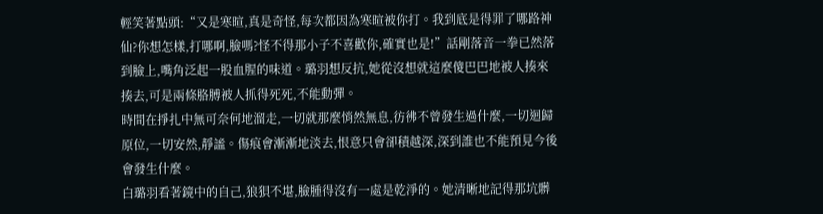輕笑著點頭:“又是寒暄,真是奇怪,每次都因為寒暄被你打。我到底是得罪了哪路神仙?你想怎樣,打哪啊,臉嗎?怪不得那小子不喜歡你,確實也是!”話剛落音一拳已然落到臉上,嘴角泛起一股血腥的味道。璐羽想反抗,她從沒想就這麼傻巴巴地被人揍來揍去,可是兩條胳膊被人抓得死死,不能動彈。
時間在掙扎中無可奈何地溜走,一切就那麼悄然無息,彷彿不曾發生過什麼,一切迴歸原位,一切安然,靜謐。傷痕會漸漸地淡去,恨意只會卻積越深,深到誰也不能預見今後會發生什麼。
白璐羽看著鏡中的自己,狼狽不堪,臉腫得沒有一處是乾淨的。她清晰地記得那坑髒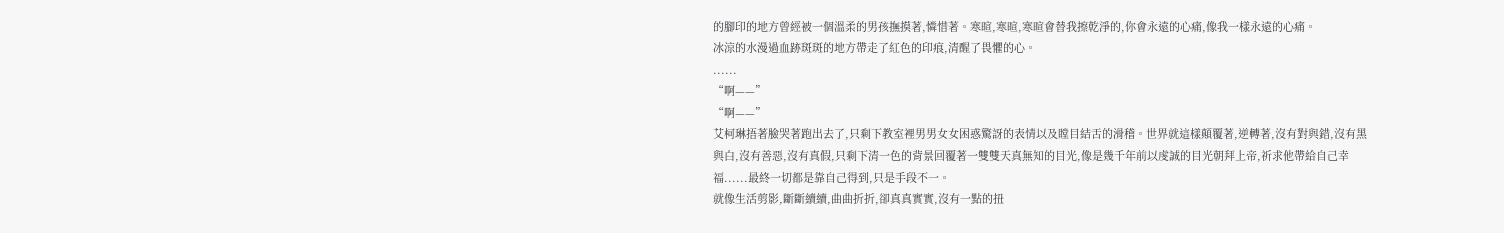的腳印的地方曾經被一個溫柔的男孩撫摸著,憐惜著。寒暄,寒暄,寒暄會替我擦乾淨的,你會永遠的心痛,像我一樣永遠的心痛。
冰涼的水漫過血跡斑斑的地方帶走了紅色的印痕,清醒了畏懼的心。
......
“啊——”
“啊——”
艾柯琳捂著臉哭著跑出去了,只剩下教室裡男男女女困惑驚訝的表情以及瞠目結舌的滑稽。世界就這樣顛覆著,逆轉著,沒有對與錯,沒有黑與白,沒有善惡,沒有真假,只剩下清一色的背景回覆著一雙雙天真無知的目光,像是幾千年前以虔誠的目光朝拜上帝,祈求他帶給自己幸福......最終一切都是靠自己得到,只是手段不一。
就像生活剪影,斷斷續續,曲曲折折,卻真真實實,沒有一點的扭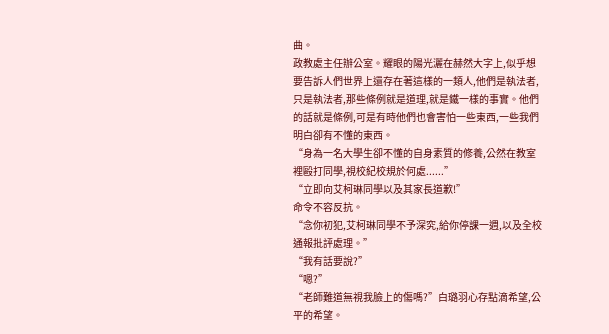曲。
政教處主任辦公室。耀眼的陽光灑在赫然大字上,似乎想要告訴人們世界上還存在著這樣的一類人,他們是執法者,只是執法者,那些條例就是道理,就是鐵一樣的事實。他們的話就是條例,可是有時他們也會害怕一些東西,一些我們明白卻有不懂的東西。
“身為一名大學生卻不懂的自身素質的修養,公然在教室裡毆打同學,視校紀校規於何處......”
“立即向艾柯琳同學以及其家長道歉!”
命令不容反抗。
“念你初犯,艾柯琳同學不予深究,給你停課一週,以及全校通報批評處理。”
“我有話要說?”
“嗯?”
“老師難道無視我臉上的傷嗎?”白璐羽心存點滴希望,公平的希望。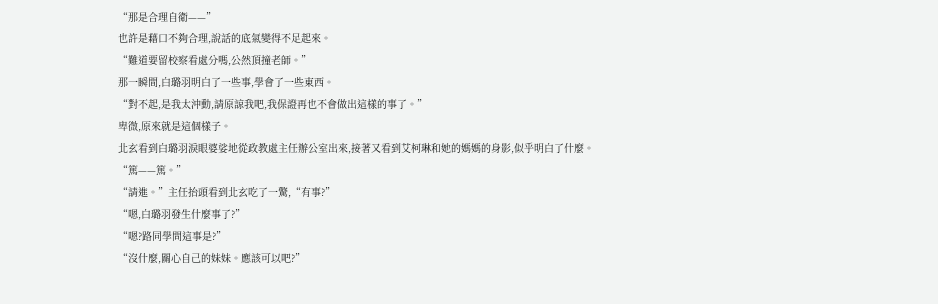“那是合理自衛——”
也許是藉口不夠合理,說話的底氣變得不足起來。
“難道要留校察看處分嗎,公然頂撞老師。”
那一瞬間,白璐羽明白了一些事,學會了一些東西。
“對不起,是我太沖動,請原諒我吧,我保證再也不會做出這樣的事了。”
卑微,原來就是這個樣子。
北玄看到白璐羽淚眼婆娑地從政教處主任辦公室出來,接著又看到艾柯琳和她的媽媽的身影,似乎明白了什麼。
“篤——篤。”
“請進。”主任抬頭看到北玄吃了一驚,“有事?”
“嗯,白璐羽發生什麼事了?”
“嗯?路同學問這事是?”
“沒什麼,關心自己的妹妹。應該可以吧?”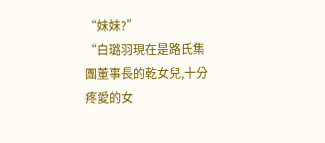“妹妹?”
“白璐羽現在是路氏集團董事長的乾女兒,十分疼愛的女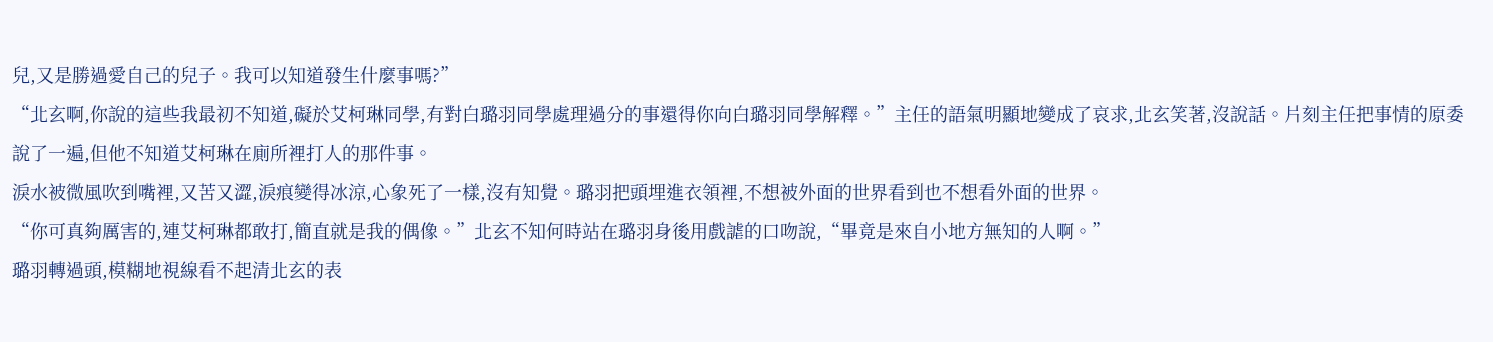兒,又是勝過愛自己的兒子。我可以知道發生什麼事嗎?”
“北玄啊,你說的這些我最初不知道,礙於艾柯琳同學,有對白璐羽同學處理過分的事還得你向白璐羽同學解釋。”主任的語氣明顯地變成了哀求,北玄笑著,沒說話。片刻主任把事情的原委說了一遍,但他不知道艾柯琳在廁所裡打人的那件事。
淚水被微風吹到嘴裡,又苦又澀,淚痕變得冰涼,心象死了一樣,沒有知覺。璐羽把頭埋進衣領裡,不想被外面的世界看到也不想看外面的世界。
“你可真夠厲害的,連艾柯琳都敢打,簡直就是我的偶像。”北玄不知何時站在璐羽身後用戲謔的口吻說,“畢竟是來自小地方無知的人啊。”
璐羽轉過頭,模糊地視線看不起清北玄的表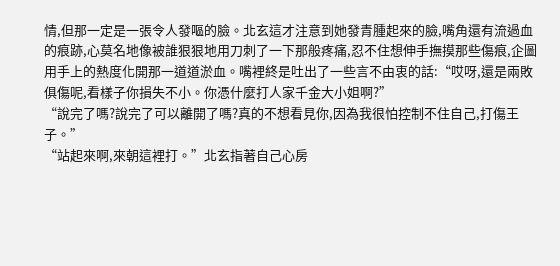情,但那一定是一張令人發嘔的臉。北玄這才注意到她發青腫起來的臉,嘴角還有流過血的痕跡,心莫名地像被誰狠狠地用刀刺了一下那般疼痛,忍不住想伸手撫摸那些傷痕,企圖用手上的熱度化開那一道道淤血。嘴裡終是吐出了一些言不由衷的話:“哎呀,還是兩敗俱傷呢,看樣子你損失不小。你憑什麼打人家千金大小姐啊?”
“說完了嗎?說完了可以離開了嗎?真的不想看見你,因為我很怕控制不住自己,打傷王子。”
“站起來啊,來朝這裡打。”北玄指著自己心房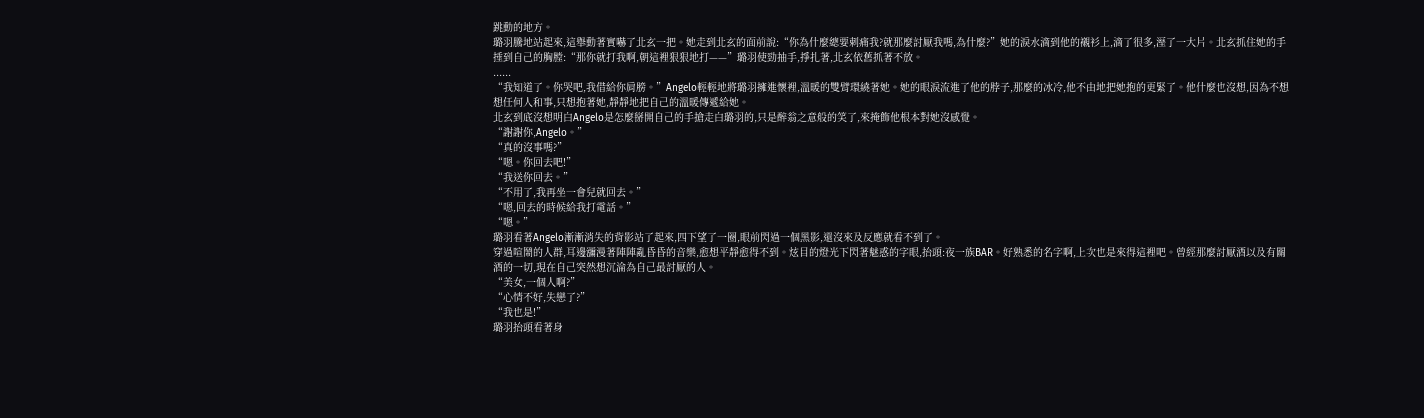跳動的地方。
璐羽騰地站起來,這舉動著實嚇了北玄一把。她走到北玄的面前說:“你為什麼總要刺痛我?就那麼討厭我嗎,為什麼?”她的淚水滴到他的襯衫上,滴了很多,溼了一大片。北玄抓住她的手捶到自己的胸膛:“那你就打我啊,朝這裡狠狠地打——”璐羽使勁抽手,掙扎著,北玄依舊抓著不放。
......
“我知道了。你哭吧,我借給你肩膀。”Angelo輕輕地將璐羽擁進懷裡,溫暖的雙臂環繞著她。她的眼淚流進了他的脖子,那麼的冰冷,他不由地把她抱的更緊了。他什麼也沒想,因為不想想任何人和事,只想抱著她,靜靜地把自己的溫暖傳遞給她。
北玄到底沒想明白Angelo是怎麼掰開自己的手搶走白璐羽的,只是醉翁之意般的笑了,來掩飾他根本對她沒感覺。
“謝謝你,Angelo。”
“真的沒事嗎?”
“嗯。你回去吧!”
“我送你回去。”
“不用了,我再坐一會兒就回去。”
“嗯,回去的時候給我打電話。”
“嗯。”
璐羽看著Angelo漸漸消失的背影站了起來,四下望了一圈,眼前閃過一個黑影,還沒來及反應就看不到了。
穿過喧鬧的人群,耳邊瀰漫著陣陣亂昏昏的音樂,愈想平靜愈得不到。炫目的燈光下閃著魅惑的字眼,抬頭:夜一族BAR。好熟悉的名字啊,上次也是來得這裡吧。曾經那麼討厭酒以及有關酒的一切,現在自己突然想沉淪為自己最討厭的人。
“美女,一個人啊?”
“心情不好,失戀了?”
“我也是!”
璐羽抬頭看著身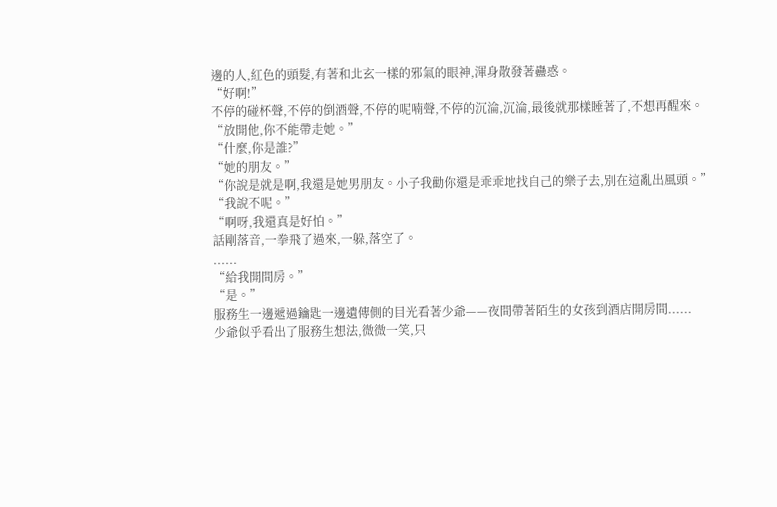邊的人,紅色的頭髮,有著和北玄一樣的邪氣的眼神,渾身散發著蠱惑。
“好啊!”
不停的碰杯聲,不停的倒酒聲,不停的呢喃聲,不停的沉淪,沉淪,最後就那樣睡著了,不想再醒來。
“放開他,你不能帶走她。”
“什麼,你是誰?”
“她的朋友。”
“你說是就是啊,我還是她男朋友。小子我勸你還是乖乖地找自己的樂子去,別在這亂出風頭。”
“我說不呢。”
“啊呀,我還真是好怕。”
話剛落音,一拳飛了過來,一躲,落空了。
......
“給我開間房。”
“是。”
服務生一邊遞過鑰匙一邊遺傳側的目光看著少爺——夜間帶著陌生的女孩到酒店開房間......
少爺似乎看出了服務生想法,微微一笑,只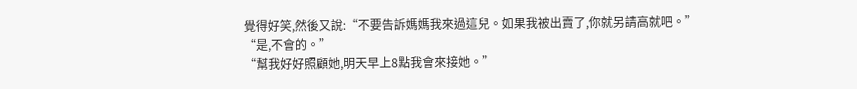覺得好笑,然後又說:“不要告訴媽媽我來過這兒。如果我被出賣了,你就另請高就吧。”
“是,不會的。”
“幫我好好照顧她,明天早上8點我會來接她。”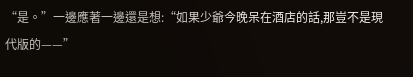“是。”一邊應著一邊還是想:“如果少爺今晚呆在酒店的話,那豈不是現代版的——”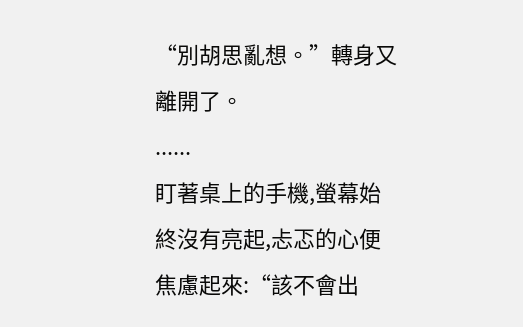“別胡思亂想。”轉身又離開了。
......
盯著桌上的手機,螢幕始終沒有亮起,忐忑的心便焦慮起來:“該不會出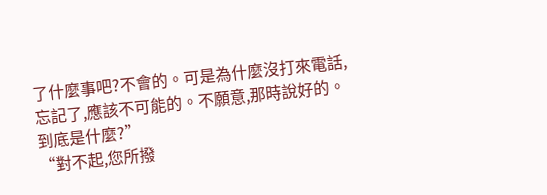了什麼事吧?不會的。可是為什麼沒打來電話,忘記了,應該不可能的。不願意,那時說好的。到底是什麼?”
“對不起,您所撥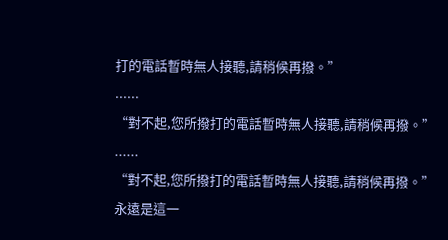打的電話暫時無人接聽,請稍候再撥。”
......
“對不起,您所撥打的電話暫時無人接聽,請稍候再撥。”
......
“對不起,您所撥打的電話暫時無人接聽,請稍候再撥。”
永遠是這一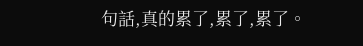句話,真的累了,累了,累了。